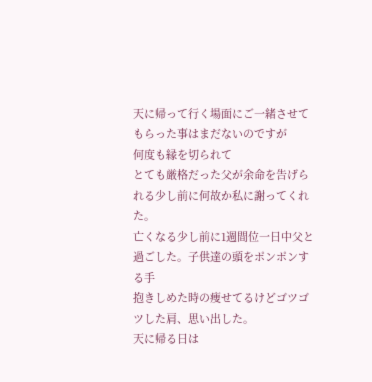天に帰って行く場面にご一緒させてもらった事はまだないのですが
何度も縁を切られて
とても厳格だった父が余命を告げられる少し前に何故か私に謝ってくれた。
亡くなる少し前に1週間位一日中父と過ごした。子供達の頭をポンポンする手
抱きしめた時の痩せてるけどゴツゴツした肩、思い出した。
天に帰る日は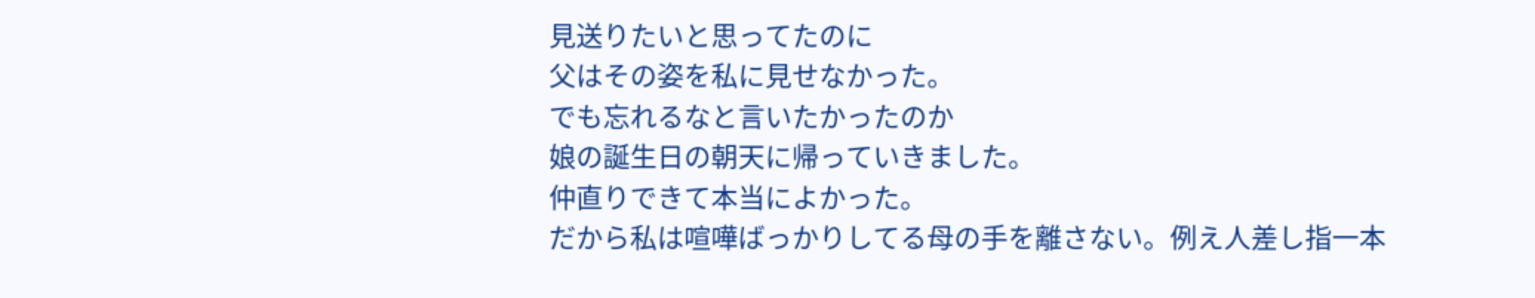見送りたいと思ってたのに
父はその姿を私に見せなかった。
でも忘れるなと言いたかったのか
娘の誕生日の朝天に帰っていきました。
仲直りできて本当によかった。
だから私は喧嘩ばっかりしてる母の手を離さない。例え人差し指一本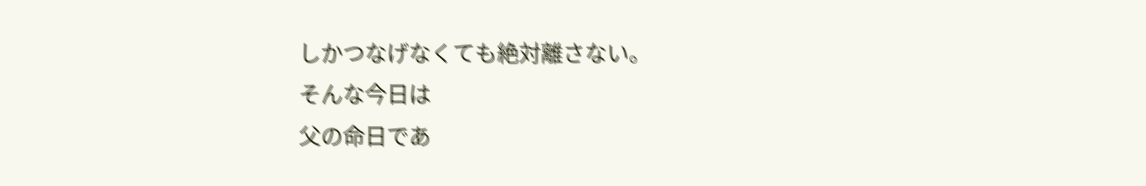しかつなげなくても絶対離さない。
そんな今日は
父の命日であ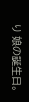り 娘の誕生日。